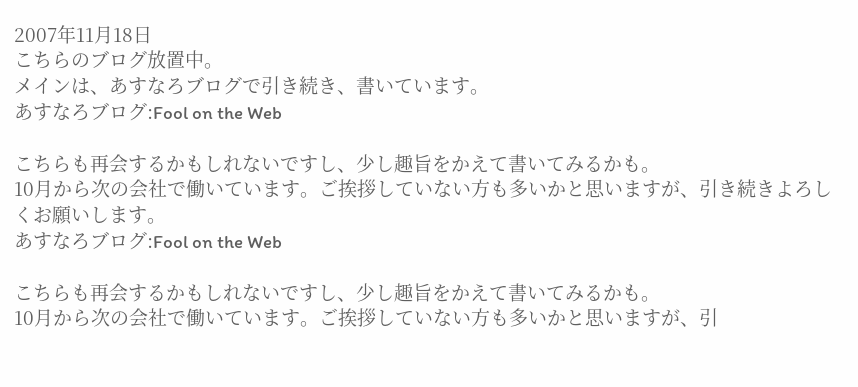2007年11月18日
こちらのブログ放置中。
メインは、あすなろブログで引き続き、書いています。
あすなろブログ:Fool on the Web

こちらも再会するかもしれないですし、少し趣旨をかえて書いてみるかも。
10月から次の会社で働いています。ご挨拶していない方も多いかと思いますが、引き続きよろしくお願いします。
あすなろブログ:Fool on the Web

こちらも再会するかもしれないですし、少し趣旨をかえて書いてみるかも。
10月から次の会社で働いています。ご挨拶していない方も多いかと思いますが、引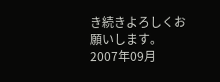き続きよろしくお願いします。
2007年09月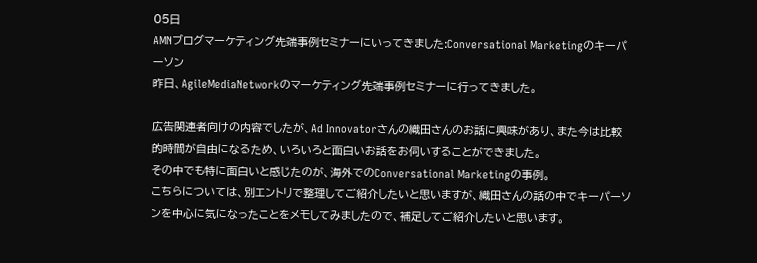05日
AMNブログマーケティング先端事例セミナーにいってきました:Conversational Marketingのキーパーソン
昨日、AgileMediaNetworkのマーケティング先端事例セミナーに行ってきました。

広告関連者向けの内容でしたが、Ad Innovatorさんの織田さんのお話に興味があり、また今は比較的時間が自由になるため、いろいろと面白いお話をお伺いすることができました。
その中でも特に面白いと感じたのが、海外でのConversational Marketingの事例。
こちらについては、別エントリで整理してご紹介したいと思いますが、織田さんの話の中でキーパーソンを中心に気になったことをメモしてみましたので、補足してご紹介したいと思います。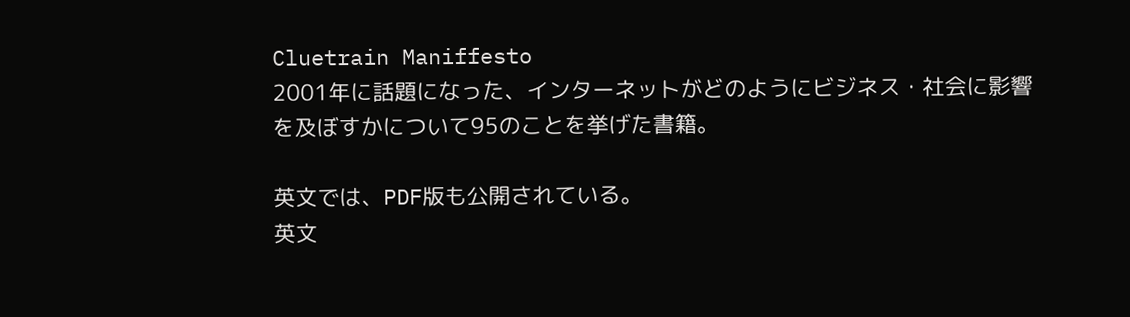Cluetrain Maniffesto
2001年に話題になった、インターネットがどのようにビジネス・社会に影響を及ぼすかについて95のことを挙げた書籍。

英文では、PDF版も公開されている。
英文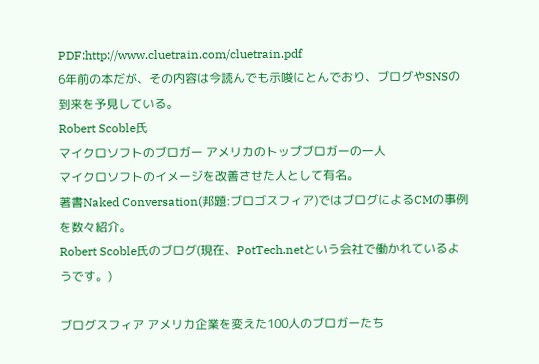PDF:http://www.cluetrain.com/cluetrain.pdf
6年前の本だが、その内容は今読んでも示唆にとんでおり、ブログやSNSの到来を予見している。
Robert Scoble氏
マイクロソフトのブロガー アメリカのトップブロガーの一人
マイクロソフトのイメージを改善させた人として有名。
著書Naked Conversation(邦題:ブロゴスフィア)ではブログによるCMの事例を数々紹介。
Robert Scoble氏のブログ(現在、PotTech.netという会社で働かれているようです。)

ブログスフィア アメリカ企業を変えた100人のブロガーたち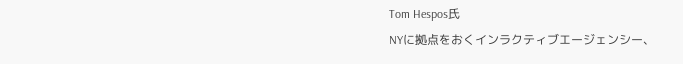Tom Hespos氏
NYに拠点をおくインラクティブエージェンシー、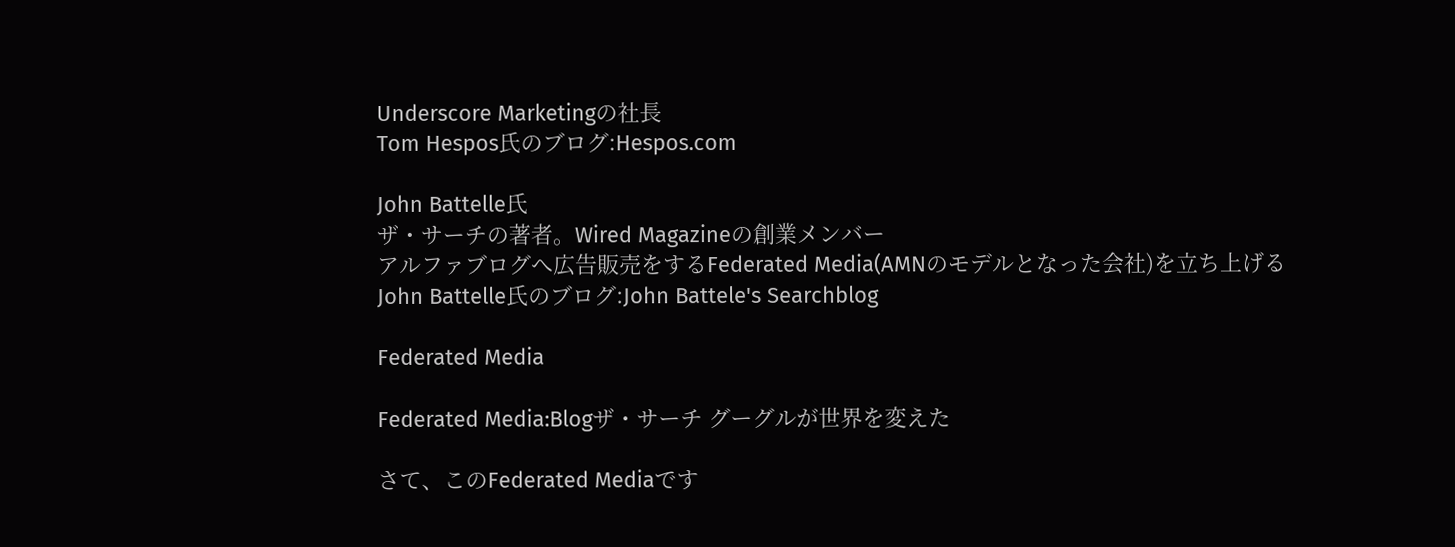Underscore Marketingの社長
Tom Hespos氏のブログ:Hespos.com

John Battelle氏
ザ・サーチの著者。Wired Magazineの創業メンバー
アルファブログへ広告販売をするFederated Media(AMNのモデルとなった会社)を立ち上げる
John Battelle氏のブログ:John Battele's Searchblog

Federated Media

Federated Media:Blogザ・サーチ グーグルが世界を変えた

さて、このFederated Mediaです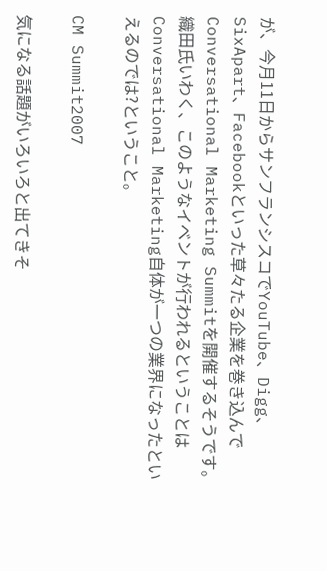が、今月11日からサンフランシスコでYouTube、Digg、SixApart、Facebookといった草々たる企業を巻き込んでConversational Marketing Summitを開催するそうです。
織田氏いわく、このようなイベントが行われるということはConversational Marketing自体が一つの業界になったといえるのでは?ということ。

CM Summit2007

気になる話題がいろいろと出てきそ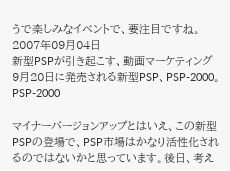うで楽しみなイベントで、要注目ですね。
2007年09月04日
新型PSPが引き起こす、動画マーケティング
9月20日に発売される新型PSP、PSP-2000。
PSP-2000

マイナーバージョンアップとはいえ、この新型PSPの登場で、PSP市場はかなり活性化されるのではないかと思っています。後日、考え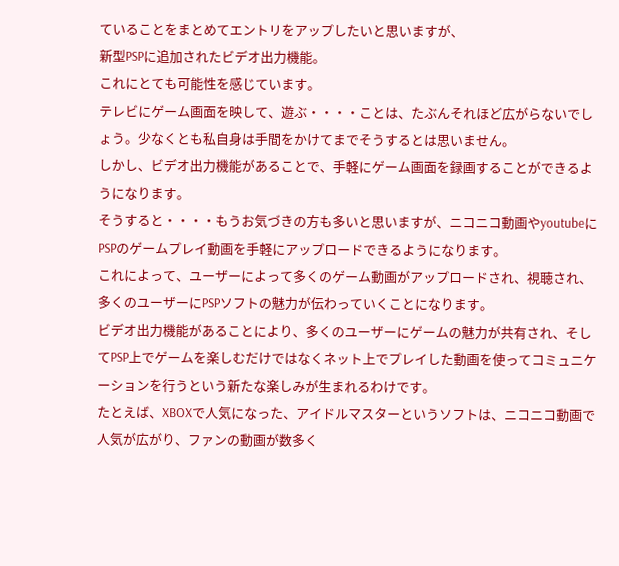ていることをまとめてエントリをアップしたいと思いますが、
新型PSPに追加されたビデオ出力機能。
これにとても可能性を感じています。
テレビにゲーム画面を映して、遊ぶ・・・・ことは、たぶんそれほど広がらないでしょう。少なくとも私自身は手間をかけてまでそうするとは思いません。
しかし、ビデオ出力機能があることで、手軽にゲーム画面を録画することができるようになります。
そうすると・・・・もうお気づきの方も多いと思いますが、ニコニコ動画やyoutubeにPSPのゲームプレイ動画を手軽にアップロードできるようになります。
これによって、ユーザーによって多くのゲーム動画がアップロードされ、視聴され、多くのユーザーにPSPソフトの魅力が伝わっていくことになります。
ビデオ出力機能があることにより、多くのユーザーにゲームの魅力が共有され、そしてPSP上でゲームを楽しむだけではなくネット上でプレイした動画を使ってコミュニケーションを行うという新たな楽しみが生まれるわけです。
たとえば、XBOXで人気になった、アイドルマスターというソフトは、ニコニコ動画で人気が広がり、ファンの動画が数多く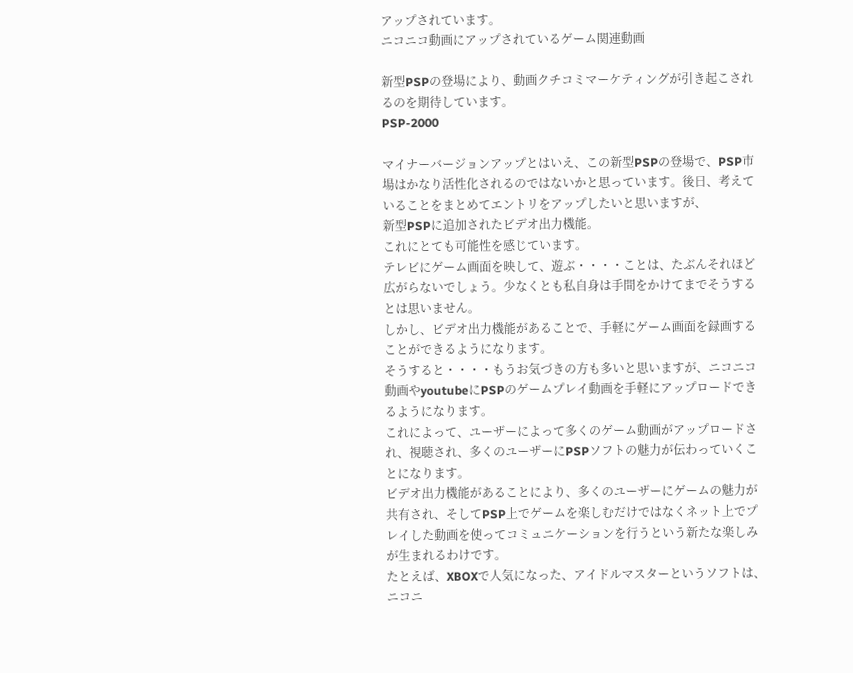アップされています。
ニコニコ動画にアップされているゲーム関連動画

新型PSPの登場により、動画クチコミマーケティングが引き起こされるのを期待しています。
PSP-2000

マイナーバージョンアップとはいえ、この新型PSPの登場で、PSP市場はかなり活性化されるのではないかと思っています。後日、考えていることをまとめてエントリをアップしたいと思いますが、
新型PSPに追加されたビデオ出力機能。
これにとても可能性を感じています。
テレビにゲーム画面を映して、遊ぶ・・・・ことは、たぶんそれほど広がらないでしょう。少なくとも私自身は手間をかけてまでそうするとは思いません。
しかし、ビデオ出力機能があることで、手軽にゲーム画面を録画することができるようになります。
そうすると・・・・もうお気づきの方も多いと思いますが、ニコニコ動画やyoutubeにPSPのゲームプレイ動画を手軽にアップロードできるようになります。
これによって、ユーザーによって多くのゲーム動画がアップロードされ、視聴され、多くのユーザーにPSPソフトの魅力が伝わっていくことになります。
ビデオ出力機能があることにより、多くのユーザーにゲームの魅力が共有され、そしてPSP上でゲームを楽しむだけではなくネット上でプレイした動画を使ってコミュニケーションを行うという新たな楽しみが生まれるわけです。
たとえば、XBOXで人気になった、アイドルマスターというソフトは、ニコニ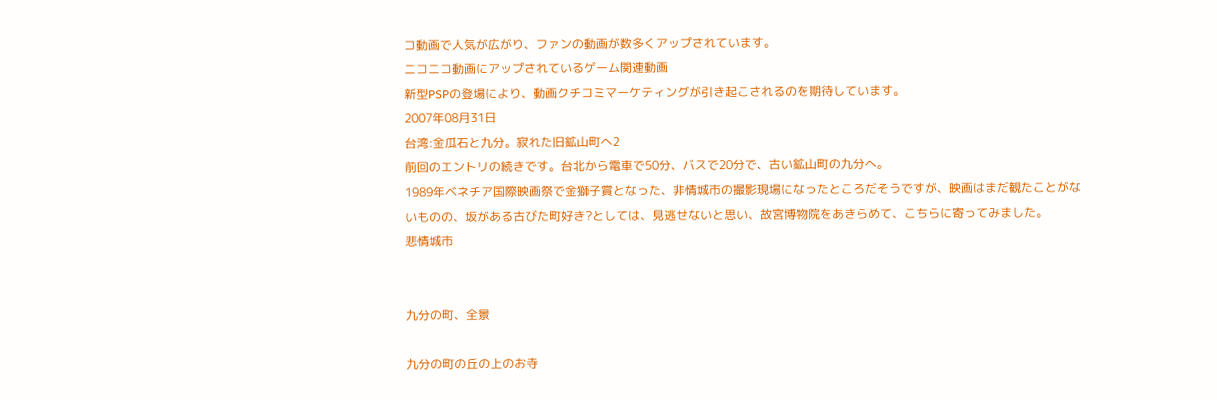コ動画で人気が広がり、ファンの動画が数多くアップされています。
ニコニコ動画にアップされているゲーム関連動画
新型PSPの登場により、動画クチコミマーケティングが引き起こされるのを期待しています。
2007年08月31日
台湾:金瓜石と九分。寂れた旧鉱山町へ2
前回のエントリの続きです。台北から電車で50分、バスで20分で、古い鉱山町の九分へ。
1989年ベネチア国際映画祭で金獅子賞となった、非情城市の撮影現場になったところだそうですが、映画はまだ観たことがないものの、坂がある古びた町好き?としては、見逃せないと思い、故宮博物院をあきらめて、こちらに寄ってみました。
悲情城市


九分の町、全景

九分の町の丘の上のお寺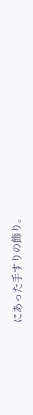にあった手すりの飾り。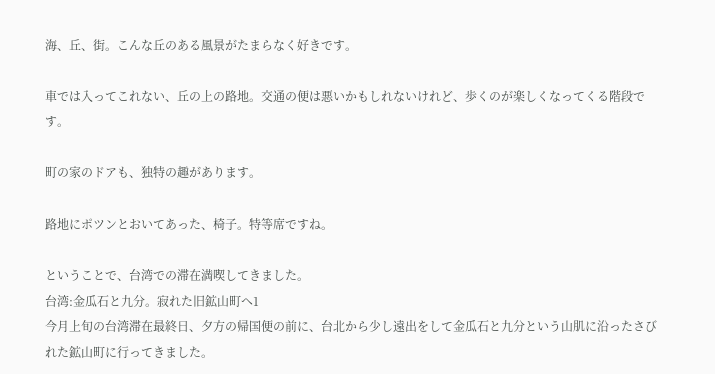海、丘、街。こんな丘のある風景がたまらなく好きです。

車では入ってこれない、丘の上の路地。交通の便は悪いかもしれないけれど、歩くのが楽しくなってくる階段です。

町の家のドアも、独特の趣があります。

路地にポツンとおいてあった、椅子。特等席ですね。

ということで、台湾での滞在満喫してきました。
台湾:金瓜石と九分。寂れた旧鉱山町へ1
今月上旬の台湾滞在最終日、夕方の帰国便の前に、台北から少し遠出をして金瓜石と九分という山肌に沿ったさびれた鉱山町に行ってきました。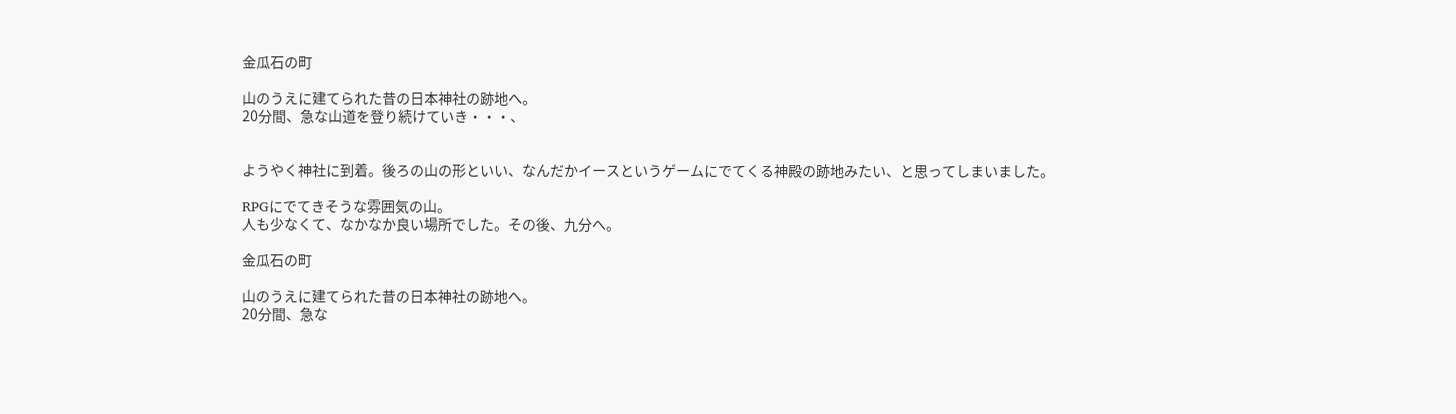金瓜石の町

山のうえに建てられた昔の日本神社の跡地へ。
20分間、急な山道を登り続けていき・・・、


ようやく神社に到着。後ろの山の形といい、なんだかイースというゲームにでてくる神殿の跡地みたい、と思ってしまいました。

RPGにでてきそうな雰囲気の山。
人も少なくて、なかなか良い場所でした。その後、九分へ。

金瓜石の町

山のうえに建てられた昔の日本神社の跡地へ。
20分間、急な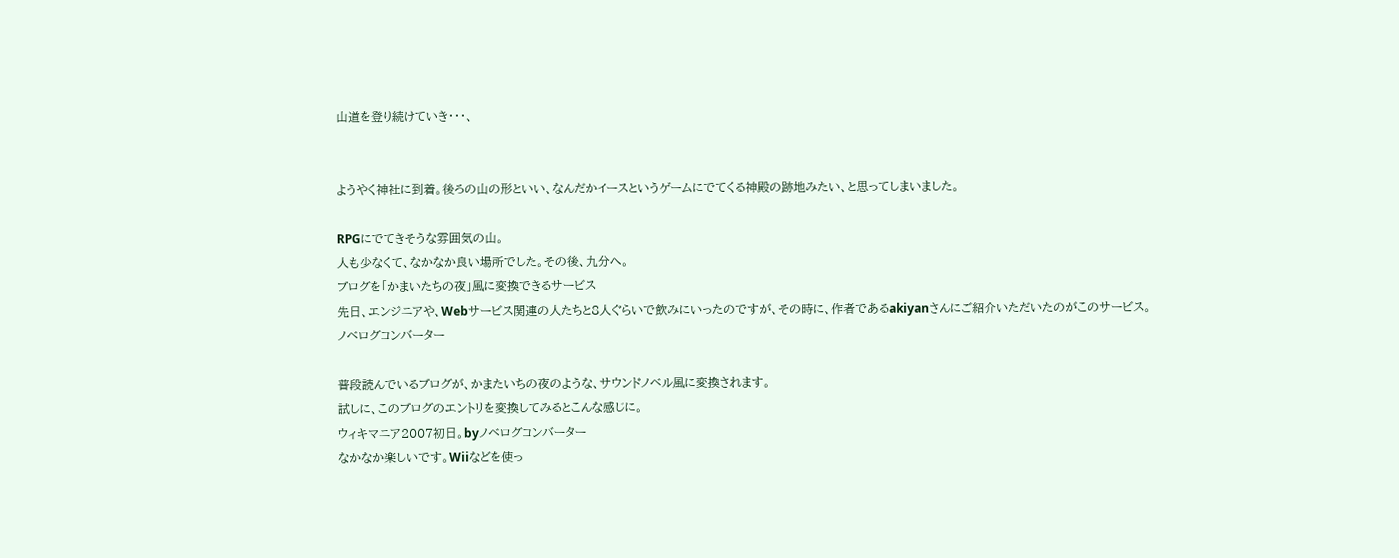山道を登り続けていき・・・、


ようやく神社に到着。後ろの山の形といい、なんだかイースというゲームにでてくる神殿の跡地みたい、と思ってしまいました。

RPGにでてきそうな雰囲気の山。
人も少なくて、なかなか良い場所でした。その後、九分へ。
ブログを「かまいたちの夜」風に変換できるサービス
先日、エンジニアや、Webサービス関連の人たちと8人ぐらいで飲みにいったのですが、その時に、作者であるakiyanさんにご紹介いただいたのがこのサービス。
ノベログコンバーター

普段読んでいるブログが、かまたいちの夜のような、サウンドノベル風に変換されます。
試しに、このブログのエントリを変換してみるとこんな感じに。
ウィキマニア2007初日。byノベログコンバーター
なかなか楽しいです。Wiiなどを使っ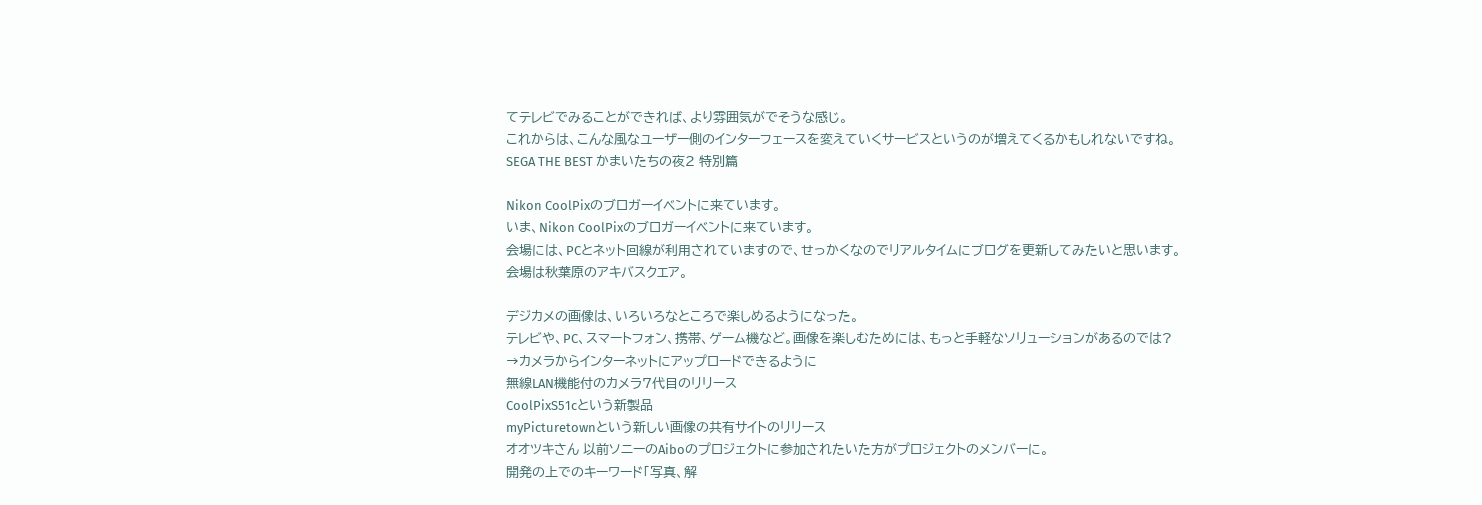てテレビでみることができれば、より雰囲気がでそうな感じ。
これからは、こんな風なユーザー側のインターフェースを変えていくサービスというのが増えてくるかもしれないですね。
SEGA THE BEST かまいたちの夜2 特別篇

Nikon CoolPixのブロガーイベントに来ています。
いま、Nikon CoolPixのブロガーイベントに来ています。
会場には、PCとネット回線が利用されていますので、せっかくなのでリアルタイムにブログを更新してみたいと思います。
会場は秋葉原のアキバスクエア。

デジカメの画像は、いろいろなところで楽しめるようになった。
テレビや、PC、スマートフォン、携帯、ゲーム機など。画像を楽しむためには、もっと手軽なソリューションがあるのでは?
→カメラからインターネットにアップロードできるように
無線LAN機能付のカメラ7代目のリリース
CoolPixS51cという新製品
myPicturetownという新しい画像の共有サイトのリリース
オオツキさん 以前ソニーのAiboのプロジェクトに参加されたいた方がプロジェクトのメンバーに。
開発の上でのキーワード「写真、解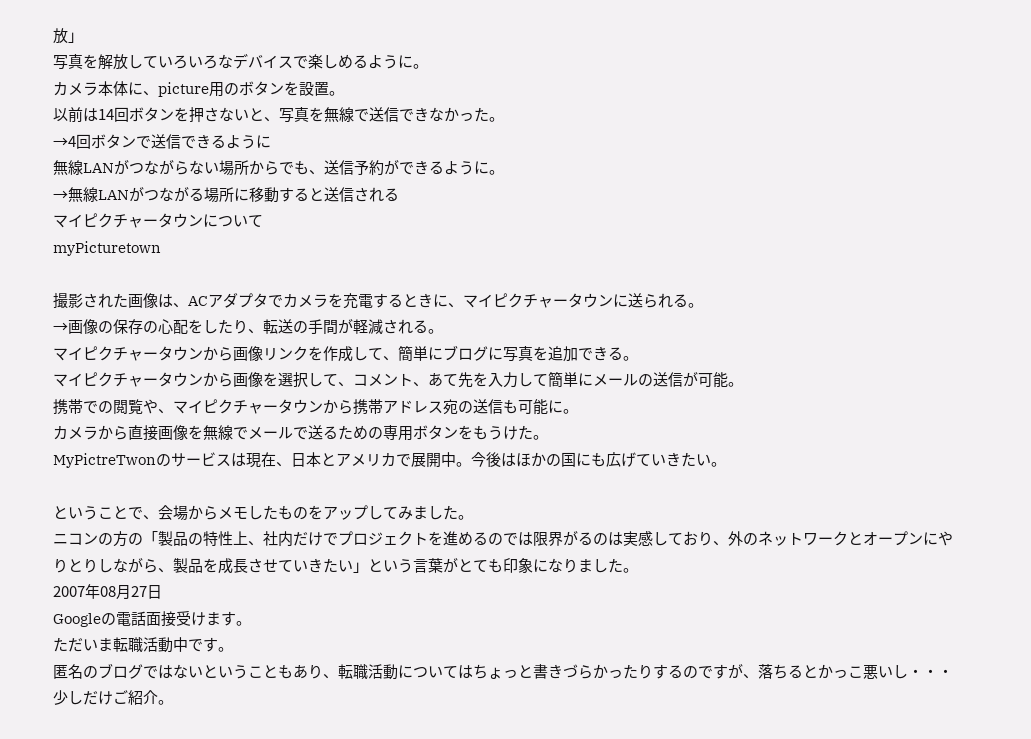放」
写真を解放していろいろなデバイスで楽しめるように。
カメラ本体に、picture用のボタンを設置。
以前は14回ボタンを押さないと、写真を無線で送信できなかった。
→4回ボタンで送信できるように
無線LANがつながらない場所からでも、送信予約ができるように。
→無線LANがつながる場所に移動すると送信される
マイピクチャータウンについて
myPicturetown

撮影された画像は、ACアダプタでカメラを充電するときに、マイピクチャータウンに送られる。
→画像の保存の心配をしたり、転送の手間が軽減される。
マイピクチャータウンから画像リンクを作成して、簡単にブログに写真を追加できる。
マイピクチャータウンから画像を選択して、コメント、あて先を入力して簡単にメールの送信が可能。
携帯での閲覧や、マイピクチャータウンから携帯アドレス宛の送信も可能に。
カメラから直接画像を無線でメールで送るための専用ボタンをもうけた。
MyPictreTwonのサービスは現在、日本とアメリカで展開中。今後はほかの国にも広げていきたい。

ということで、会場からメモしたものをアップしてみました。
ニコンの方の「製品の特性上、社内だけでプロジェクトを進めるのでは限界がるのは実感しており、外のネットワークとオープンにやりとりしながら、製品を成長させていきたい」という言葉がとても印象になりました。
2007年08月27日
Googleの電話面接受けます。
ただいま転職活動中です。
匿名のブログではないということもあり、転職活動についてはちょっと書きづらかったりするのですが、落ちるとかっこ悪いし・・・少しだけご紹介。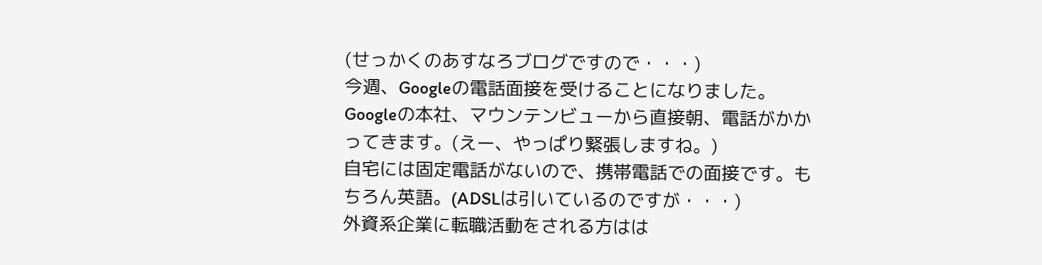(せっかくのあすなろブログですので・・・)
今週、Googleの電話面接を受けることになりました。
Googleの本社、マウンテンビューから直接朝、電話がかかってきます。(えー、やっぱり緊張しますね。)
自宅には固定電話がないので、携帯電話での面接です。もちろん英語。(ADSLは引いているのですが・・・)
外資系企業に転職活動をされる方はは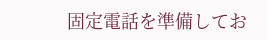固定電話を準備してお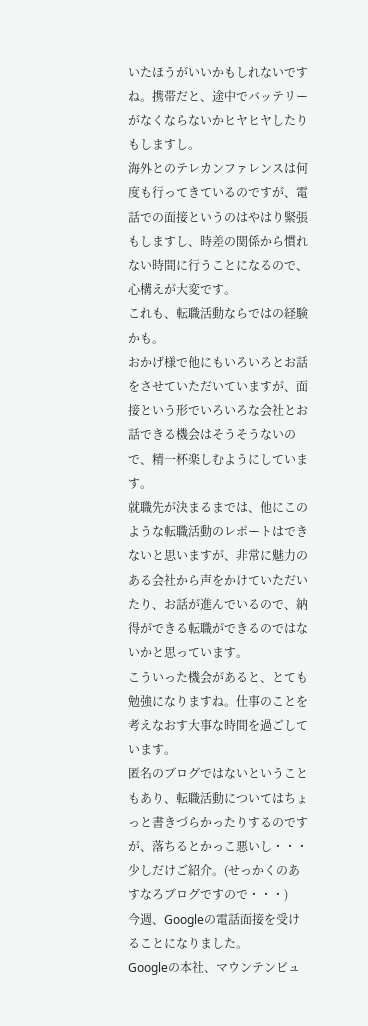いたほうがいいかもしれないですね。携帯だと、途中でバッテリーがなくならないかヒヤヒヤしたりもしますし。
海外とのテレカンファレンスは何度も行ってきているのですが、電話での面接というのはやはり緊張もしますし、時差の関係から慣れない時間に行うことになるので、心構えが大変です。
これも、転職活動ならではの経験かも。
おかげ様で他にもいろいろとお話をさせていただいていますが、面接という形でいろいろな会社とお話できる機会はそうそうないので、精一杯楽しむようにしています。
就職先が決まるまでは、他にこのような転職活動のレポートはできないと思いますが、非常に魅力のある会社から声をかけていただいたり、お話が進んでいるので、納得ができる転職ができるのではないかと思っています。
こういった機会があると、とても勉強になりますね。仕事のことを考えなおす大事な時間を過ごしています。
匿名のブログではないということもあり、転職活動についてはちょっと書きづらかったりするのですが、落ちるとかっこ悪いし・・・少しだけご紹介。(せっかくのあすなろブログですので・・・)
今週、Googleの電話面接を受けることになりました。
Googleの本社、マウンテンビュ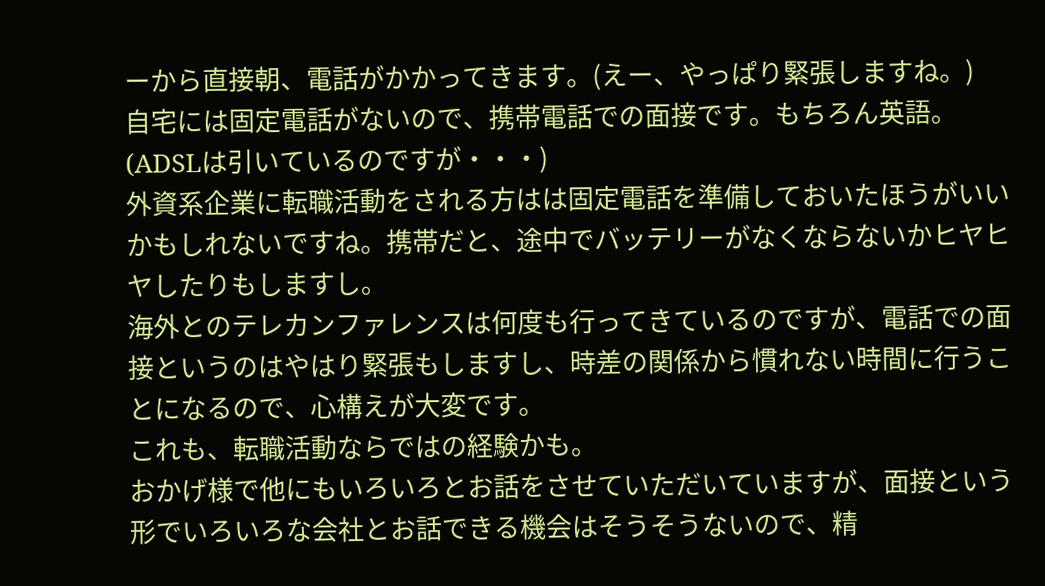ーから直接朝、電話がかかってきます。(えー、やっぱり緊張しますね。)
自宅には固定電話がないので、携帯電話での面接です。もちろん英語。(ADSLは引いているのですが・・・)
外資系企業に転職活動をされる方はは固定電話を準備しておいたほうがいいかもしれないですね。携帯だと、途中でバッテリーがなくならないかヒヤヒヤしたりもしますし。
海外とのテレカンファレンスは何度も行ってきているのですが、電話での面接というのはやはり緊張もしますし、時差の関係から慣れない時間に行うことになるので、心構えが大変です。
これも、転職活動ならではの経験かも。
おかげ様で他にもいろいろとお話をさせていただいていますが、面接という形でいろいろな会社とお話できる機会はそうそうないので、精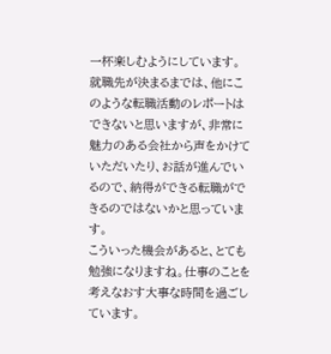一杯楽しむようにしています。
就職先が決まるまでは、他にこのような転職活動のレポートはできないと思いますが、非常に魅力のある会社から声をかけていただいたり、お話が進んでいるので、納得ができる転職ができるのではないかと思っています。
こういった機会があると、とても勉強になりますね。仕事のことを考えなおす大事な時間を過ごしています。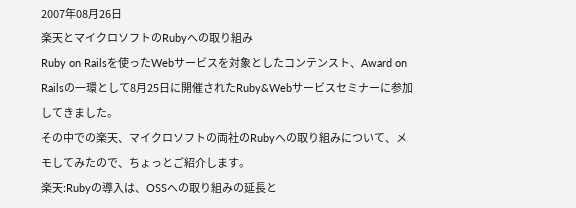2007年08月26日
楽天とマイクロソフトのRubyへの取り組み
Ruby on Railsを使ったWebサービスを対象としたコンテンスト、Award on Railsの一環として8月25日に開催されたRuby&Webサービスセミナーに参加してきました。
その中での楽天、マイクロソフトの両社のRubyへの取り組みについて、メモしてみたので、ちょっとご紹介します。
楽天:Rubyの導入は、OSSへの取り組みの延長と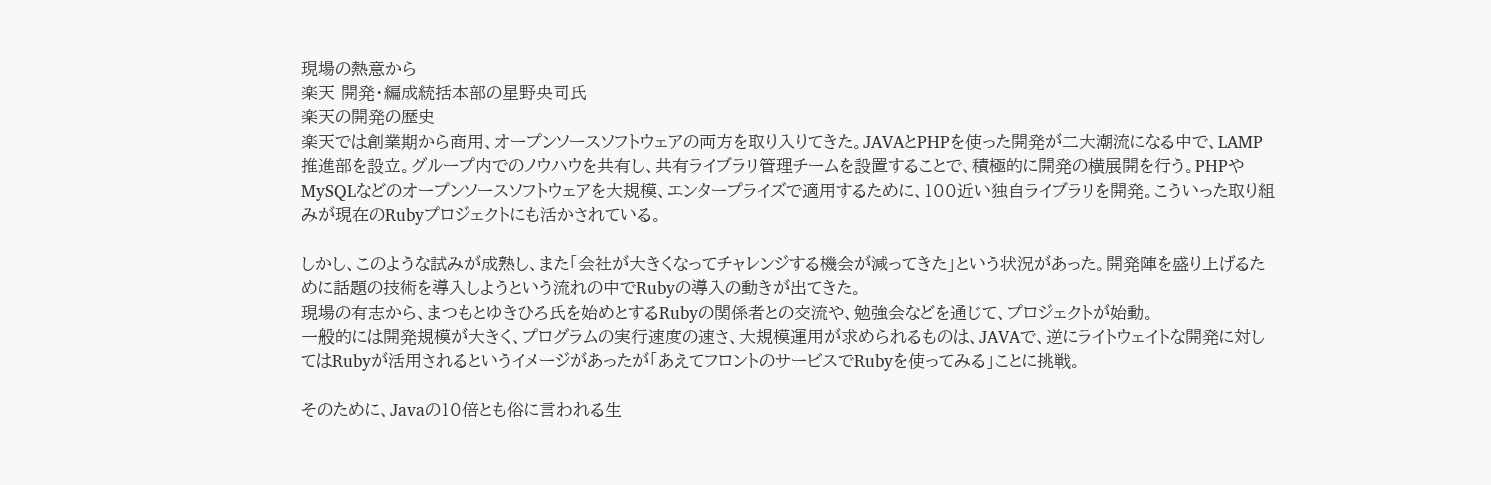現場の熱意から
楽天 開発・編成統括本部の星野央司氏
楽天の開発の歴史
楽天では創業期から商用、オープンソースソフトウェアの両方を取り入りてきた。JAVAとPHPを使った開発が二大潮流になる中で、LAMP推進部を設立。グループ内でのノウハウを共有し、共有ライブラリ管理チームを設置することで、積極的に開発の横展開を行う。PHPやMySQLなどのオープンソースソフトウェアを大規模、エンタープライズで適用するために、100近い独自ライブラリを開発。こういった取り組みが現在のRubyプロジェクトにも活かされている。

しかし、このような試みが成熟し、また「会社が大きくなってチャレンジする機会が減ってきた」という状況があった。開発陣を盛り上げるために話題の技術を導入しようという流れの中でRubyの導入の動きが出てきた。
現場の有志から、まつもとゆきひろ氏を始めとするRubyの関係者との交流や、勉強会などを通じて、プロジェクトが始動。
一般的には開発規模が大きく、プログラムの実行速度の速さ、大規模運用が求められるものは、JAVAで、逆にライトウェイトな開発に対してはRubyが活用されるというイメージがあったが「あえてフロントのサービスでRubyを使ってみる」ことに挑戦。

そのために、Javaの10倍とも俗に言われる生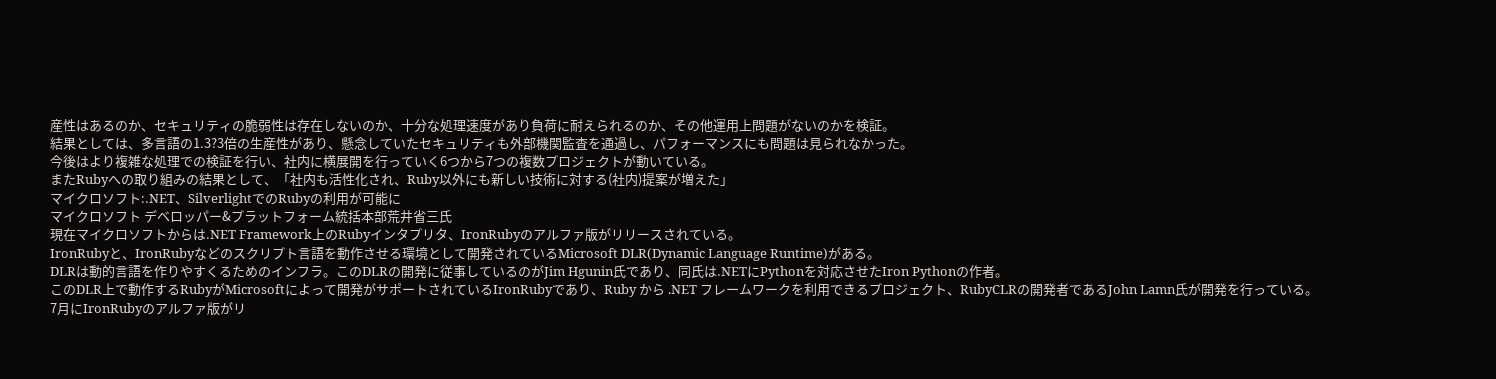産性はあるのか、セキュリティの脆弱性は存在しないのか、十分な処理速度があり負荷に耐えられるのか、その他運用上問題がないのかを検証。
結果としては、多言語の1.3?3倍の生産性があり、懸念していたセキュリティも外部機関監査を通過し、パフォーマンスにも問題は見られなかった。
今後はより複雑な処理での検証を行い、社内に横展開を行っていく6つから7つの複数プロジェクトが動いている。
またRubyへの取り組みの結果として、「社内も活性化され、Ruby以外にも新しい技術に対する(社内)提案が増えた」
マイクロソフト:.NET、SilverlightでのRubyの利用が可能に
マイクロソフト デベロッパー&プラットフォーム統括本部荒井省三氏
現在マイクロソフトからは.NET Framework上のRubyインタプリタ、IronRubyのアルファ版がリリースされている。
IronRubyと、IronRubyなどのスクリプト言語を動作させる環境として開発されているMicrosoft DLR(Dynamic Language Runtime)がある。
DLRは動的言語を作りやすくるためのインフラ。このDLRの開発に従事しているのがJim Hgunin氏であり、同氏は.NETにPythonを対応させたIron Pythonの作者。
このDLR上で動作するRubyがMicrosoftによって開発がサポートされているIronRubyであり、Ruby から .NET フレームワークを利用できるプロジェクト、RubyCLRの開発者であるJohn Lamn氏が開発を行っている。
7月にIronRubyのアルファ版がリ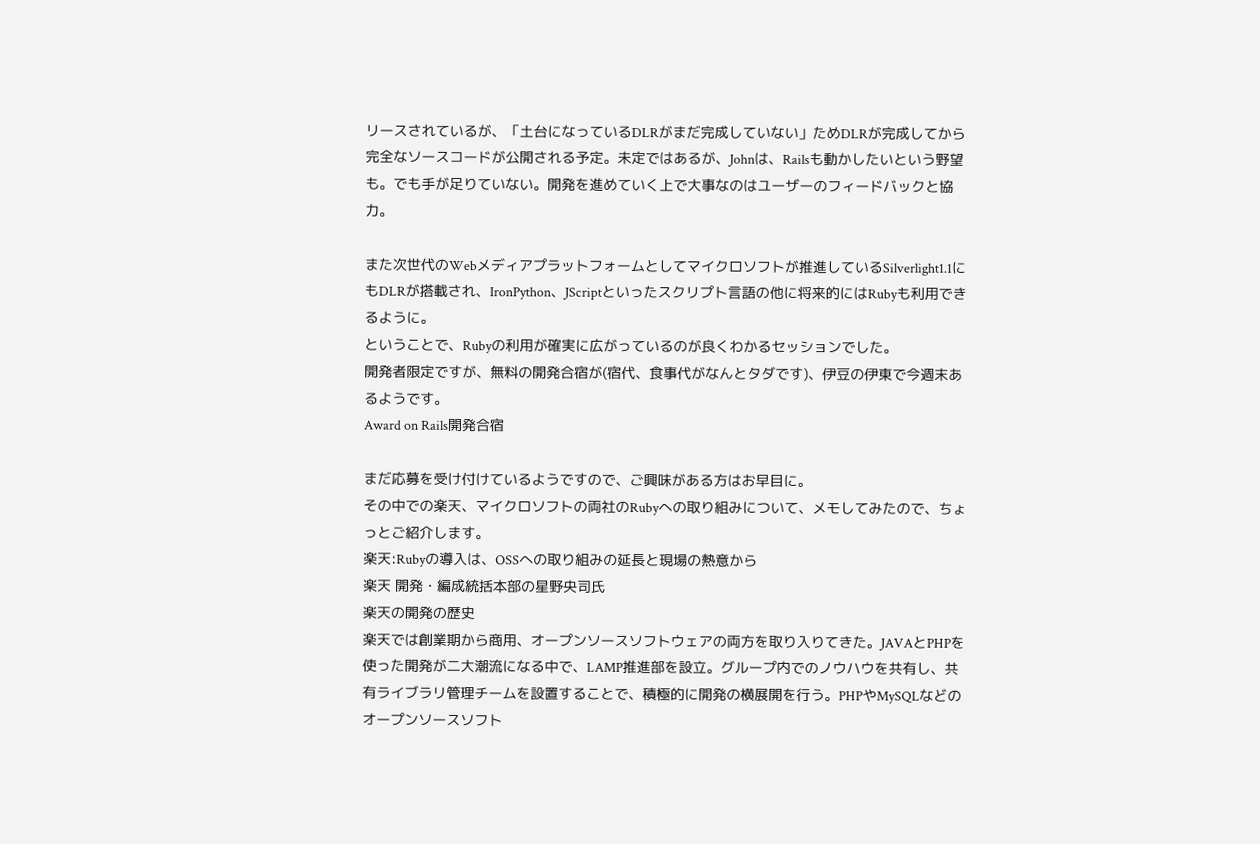リースされているが、「土台になっているDLRがまだ完成していない」ためDLRが完成してから完全なソースコードが公開される予定。未定ではあるが、Johnは、Railsも動かしたいという野望も。でも手が足りていない。開発を進めていく上で大事なのはユーザーのフィードバックと協力。

また次世代のWebメディアプラットフォームとしてマイクロソフトが推進しているSilverlight1.1にもDLRが搭載され、IronPython、JScriptといったスクリプト言語の他に将来的にはRubyも利用できるように。
ということで、Rubyの利用が確実に広がっているのが良くわかるセッションでした。
開発者限定ですが、無料の開発合宿が(宿代、食事代がなんとタダです)、伊豆の伊東で今週末あるようです。
Award on Rails開発合宿

まだ応募を受け付けているようですので、ご興味がある方はお早目に。
その中での楽天、マイクロソフトの両社のRubyへの取り組みについて、メモしてみたので、ちょっとご紹介します。
楽天:Rubyの導入は、OSSへの取り組みの延長と現場の熱意から
楽天 開発・編成統括本部の星野央司氏
楽天の開発の歴史
楽天では創業期から商用、オープンソースソフトウェアの両方を取り入りてきた。JAVAとPHPを使った開発が二大潮流になる中で、LAMP推進部を設立。グループ内でのノウハウを共有し、共有ライブラリ管理チームを設置することで、積極的に開発の横展開を行う。PHPやMySQLなどのオープンソースソフト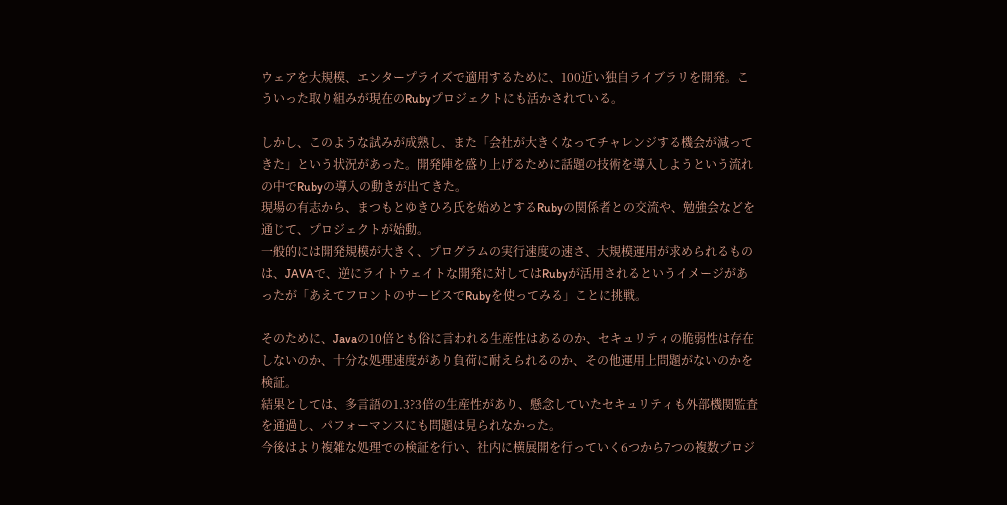ウェアを大規模、エンタープライズで適用するために、100近い独自ライブラリを開発。こういった取り組みが現在のRubyプロジェクトにも活かされている。

しかし、このような試みが成熟し、また「会社が大きくなってチャレンジする機会が減ってきた」という状況があった。開発陣を盛り上げるために話題の技術を導入しようという流れの中でRubyの導入の動きが出てきた。
現場の有志から、まつもとゆきひろ氏を始めとするRubyの関係者との交流や、勉強会などを通じて、プロジェクトが始動。
一般的には開発規模が大きく、プログラムの実行速度の速さ、大規模運用が求められるものは、JAVAで、逆にライトウェイトな開発に対してはRubyが活用されるというイメージがあったが「あえてフロントのサービスでRubyを使ってみる」ことに挑戦。

そのために、Javaの10倍とも俗に言われる生産性はあるのか、セキュリティの脆弱性は存在しないのか、十分な処理速度があり負荷に耐えられるのか、その他運用上問題がないのかを検証。
結果としては、多言語の1.3?3倍の生産性があり、懸念していたセキュリティも外部機関監査を通過し、パフォーマンスにも問題は見られなかった。
今後はより複雑な処理での検証を行い、社内に横展開を行っていく6つから7つの複数プロジ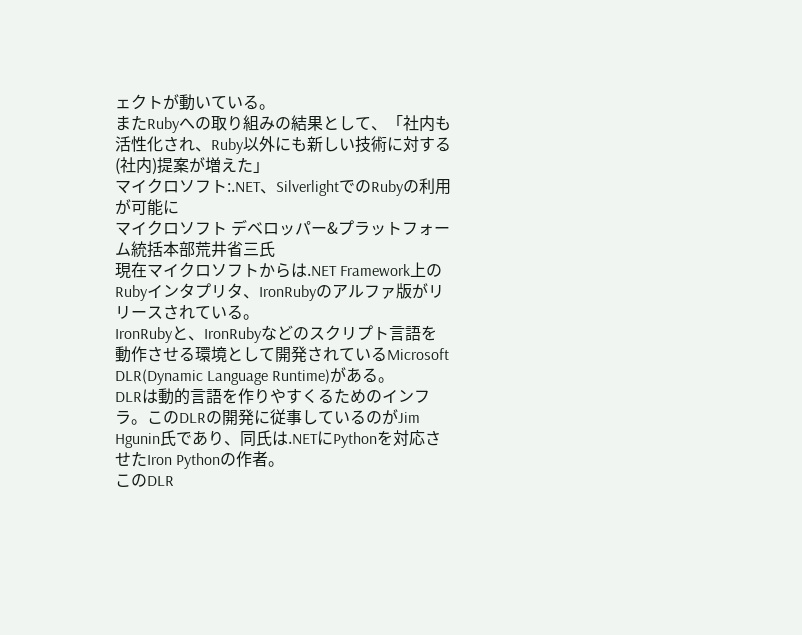ェクトが動いている。
またRubyへの取り組みの結果として、「社内も活性化され、Ruby以外にも新しい技術に対する(社内)提案が増えた」
マイクロソフト:.NET、SilverlightでのRubyの利用が可能に
マイクロソフト デベロッパー&プラットフォーム統括本部荒井省三氏
現在マイクロソフトからは.NET Framework上のRubyインタプリタ、IronRubyのアルファ版がリリースされている。
IronRubyと、IronRubyなどのスクリプト言語を動作させる環境として開発されているMicrosoft DLR(Dynamic Language Runtime)がある。
DLRは動的言語を作りやすくるためのインフラ。このDLRの開発に従事しているのがJim Hgunin氏であり、同氏は.NETにPythonを対応させたIron Pythonの作者。
このDLR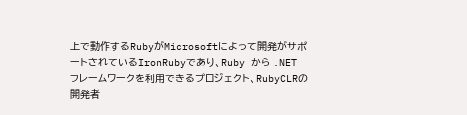上で動作するRubyがMicrosoftによって開発がサポートされているIronRubyであり、Ruby から .NET フレームワークを利用できるプロジェクト、RubyCLRの開発者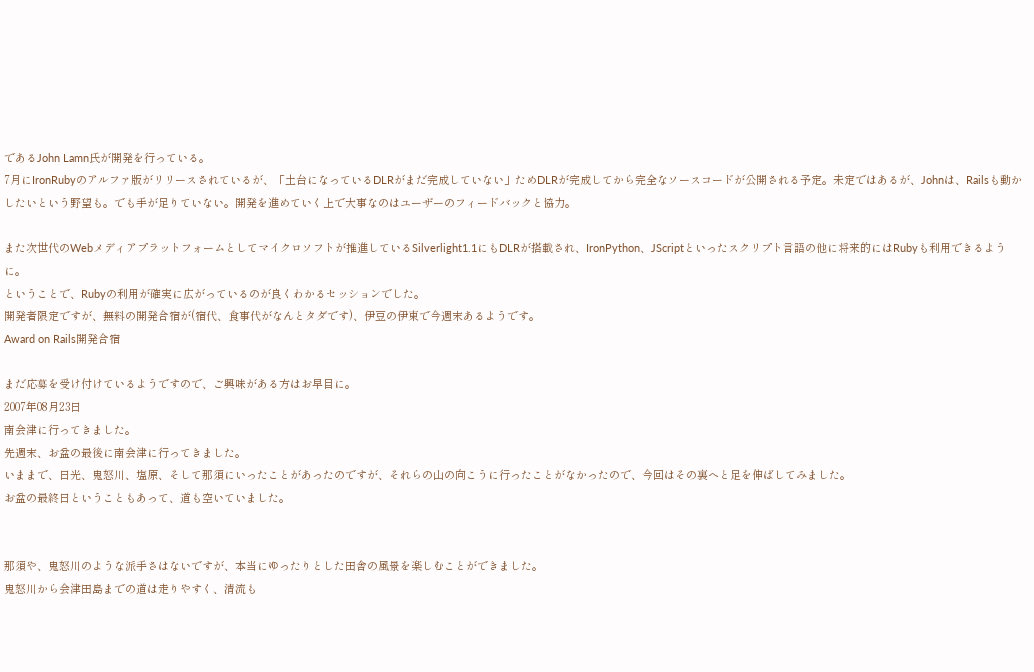であるJohn Lamn氏が開発を行っている。
7月にIronRubyのアルファ版がリリースされているが、「土台になっているDLRがまだ完成していない」ためDLRが完成してから完全なソースコードが公開される予定。未定ではあるが、Johnは、Railsも動かしたいという野望も。でも手が足りていない。開発を進めていく上で大事なのはユーザーのフィードバックと協力。

また次世代のWebメディアプラットフォームとしてマイクロソフトが推進しているSilverlight1.1にもDLRが搭載され、IronPython、JScriptといったスクリプト言語の他に将来的にはRubyも利用できるように。
ということで、Rubyの利用が確実に広がっているのが良くわかるセッションでした。
開発者限定ですが、無料の開発合宿が(宿代、食事代がなんとタダです)、伊豆の伊東で今週末あるようです。
Award on Rails開発合宿

まだ応募を受け付けているようですので、ご興味がある方はお早目に。
2007年08月23日
南会津に行ってきました。
先週末、お盆の最後に南会津に行ってきました。
いままで、日光、鬼怒川、塩原、そして那須にいったことがあったのですが、それらの山の向こうに行ったことがなかったので、今回はその裏へと足を伸ばしてみました。
お盆の最終日ということもあって、道も空いていました。


那須や、鬼怒川のような派手さはないですが、本当にゆったりとした田舎の風景を楽しむことができました。
鬼怒川から会津田島までの道は走りやすく、清流も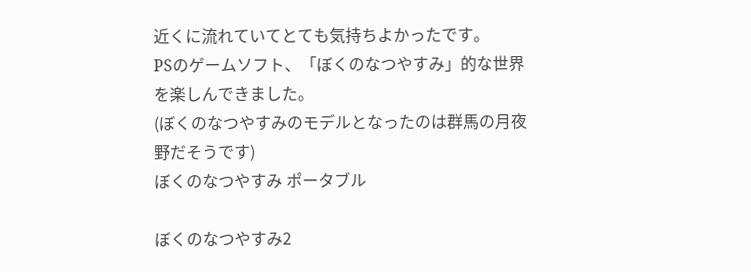近くに流れていてとても気持ちよかったです。
PSのゲームソフト、「ぼくのなつやすみ」的な世界を楽しんできました。
(ぼくのなつやすみのモデルとなったのは群馬の月夜野だそうです)
ぼくのなつやすみ ポータブル

ぼくのなつやすみ2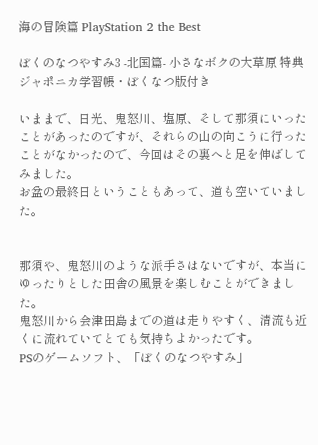海の冒険篇 PlayStation 2 the Best

ぼくのなつやすみ3 -北国篇- 小さなボクの大草原 特典 ジャポニカ学習帳・ぼくなつ版付き

いままで、日光、鬼怒川、塩原、そして那須にいったことがあったのですが、それらの山の向こうに行ったことがなかったので、今回はその裏へと足を伸ばしてみました。
お盆の最終日ということもあって、道も空いていました。


那須や、鬼怒川のような派手さはないですが、本当にゆったりとした田舎の風景を楽しむことができました。
鬼怒川から会津田島までの道は走りやすく、清流も近くに流れていてとても気持ちよかったです。
PSのゲームソフト、「ぼくのなつやすみ」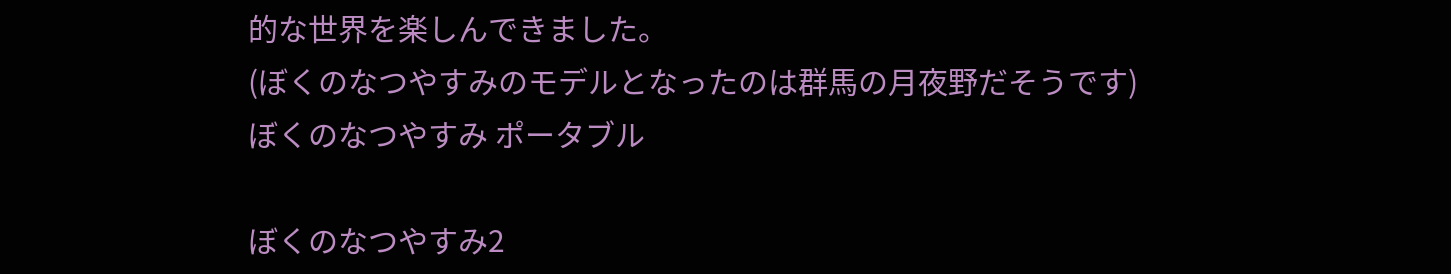的な世界を楽しんできました。
(ぼくのなつやすみのモデルとなったのは群馬の月夜野だそうです)
ぼくのなつやすみ ポータブル

ぼくのなつやすみ2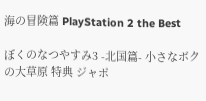海の冒険篇 PlayStation 2 the Best

ぼくのなつやすみ3 -北国篇- 小さなボクの大草原 特典 ジャポ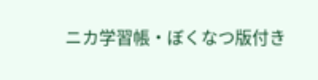ニカ学習帳・ぼくなつ版付き